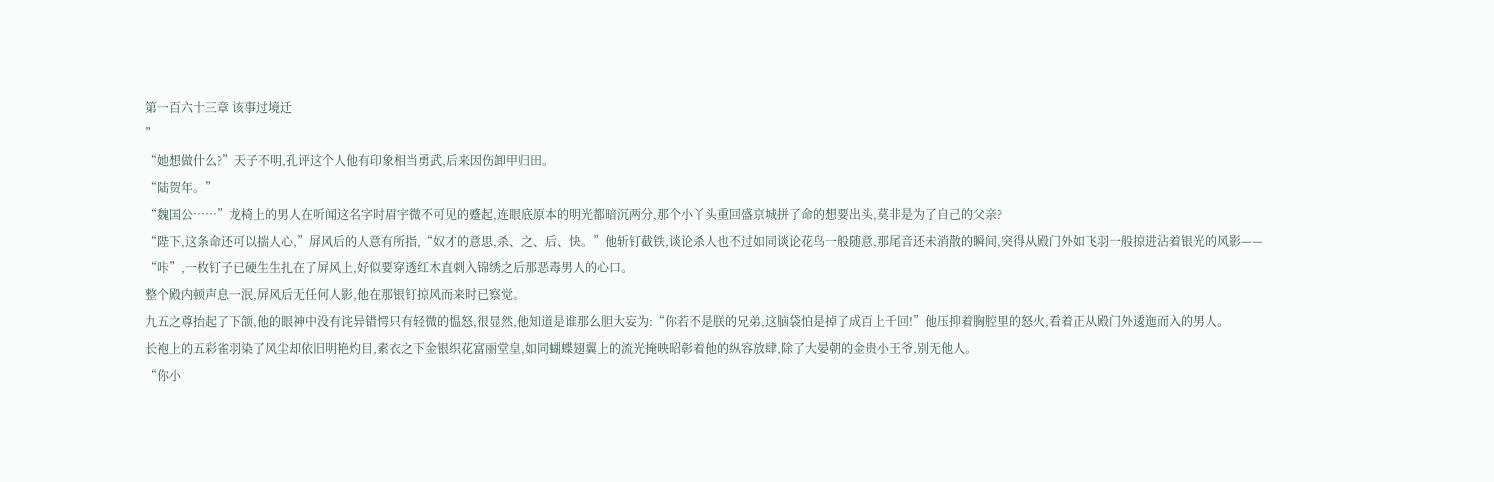第一百六十三章 该事过境迁
”
“她想做什么?”天子不明,孔评这个人他有印象相当勇武,后来因伤卸甲归田。
“陆贺年。”
“魏国公……”龙椅上的男人在听闻这名字时眉宇微不可见的蹙起,连眼底原本的明光都暗沉两分,那个小丫头重回盛京城拼了命的想要出头,莫非是为了自己的父亲?
“陛下,这条命还可以揣人心,”屏风后的人意有所指,“奴才的意思,杀、之、后、快。”他斩钉截铁,谈论杀人也不过如同谈论花鸟一般随意,那尾音还未消散的瞬间,突得从殿门外如飞羽一般掠进沾着银光的风影——
“咔”,一枚钉子已硬生生扎在了屏风上,好似要穿透红木直刺入锦绣之后那恶毒男人的心口。
整个殿内顿声息一泯,屏风后无任何人影,他在那银钉掠风而来时已察觉。
九五之尊抬起了下颌,他的眼神中没有诧异错愕只有轻微的愠怒,很显然,他知道是谁那么胆大妄为:“你若不是朕的兄弟,这脑袋怕是掉了成百上千回!”他压抑着胸腔里的怒火,看着正从殿门外逶迤而入的男人。
长袍上的五彩雀羽染了风尘却依旧明艳灼目,素衣之下金银织花富丽堂皇,如同蝴蝶翅翼上的流光掩映昭彰着他的纵容放肆,除了大晏朝的金贵小王爷,别无他人。
“你小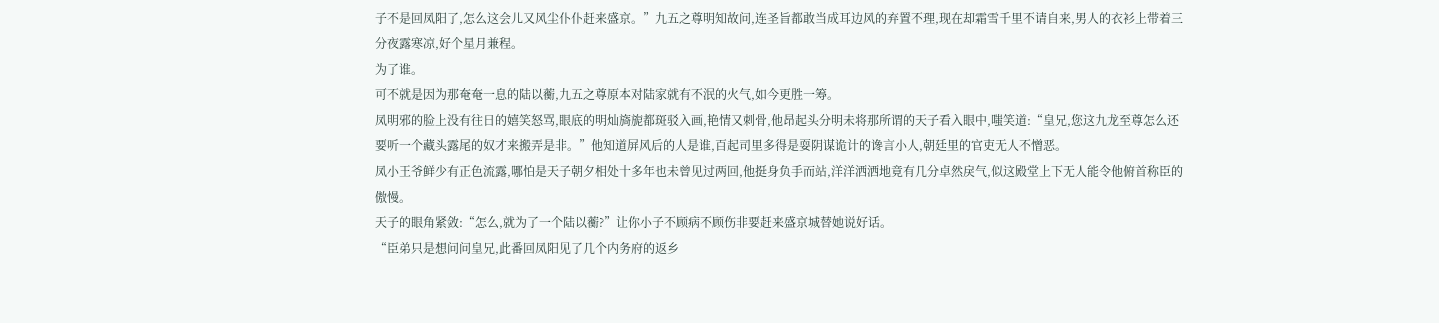子不是回凤阳了,怎么这会儿又风尘仆仆赶来盛京。”九五之尊明知故问,连圣旨都敢当成耳边风的弃置不理,现在却霜雪千里不请自来,男人的衣衫上带着三分夜露寒凉,好个星月兼程。
为了谁。
可不就是因为那奄奄一息的陆以蘅,九五之尊原本对陆家就有不泯的火气,如今更胜一筹。
凤明邪的脸上没有往日的嬉笑怒骂,眼底的明灿旖旎都斑驳入画,艳情又刺骨,他昂起头分明未将那所谓的天子看入眼中,嗤笑道:“皇兄,您这九龙至尊怎么还要听一个藏头露尾的奴才来搬弄是非。”他知道屏风后的人是谁,百起司里多得是耍阴谋诡计的谗言小人,朝廷里的官吏无人不憎恶。
凤小王爷鲜少有正色流露,哪怕是天子朝夕相处十多年也未曾见过两回,他挺身负手而站,洋洋洒洒地竟有几分卓然戾气,似这殿堂上下无人能令他俯首称臣的傲慢。
天子的眼角紧敛:“怎么,就为了一个陆以蘅?”让你小子不顾病不顾伤非要赶来盛京城替她说好话。
“臣弟只是想问问皇兄,此番回凤阳见了几个内务府的返乡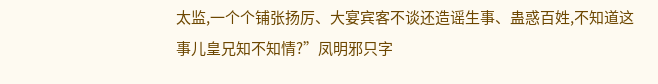太监,一个个铺张扬厉、大宴宾客不谈还造谣生事、蛊惑百姓,不知道这事儿皇兄知不知情?”凤明邪只字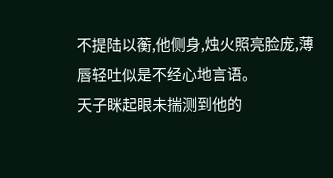不提陆以蘅,他侧身,烛火照亮脸庞,薄唇轻吐似是不经心地言语。
天子眯起眼未揣测到他的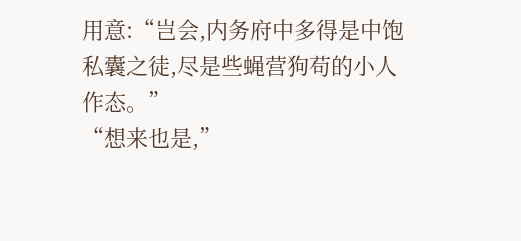用意:“岂会,内务府中多得是中饱私囊之徒,尽是些蝇营狗苟的小人作态。”
“想来也是,”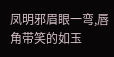凤明邪眉眼一弯,唇角带笑的如玉